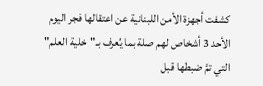كشفت أجهزة الأمن اللبنانية عن اعتقالها فجر اليوم الأحد 3 أشخاص لهم صلة بما يُعرف بـ"خلية العلم" التي تمَّ ضبطها قبل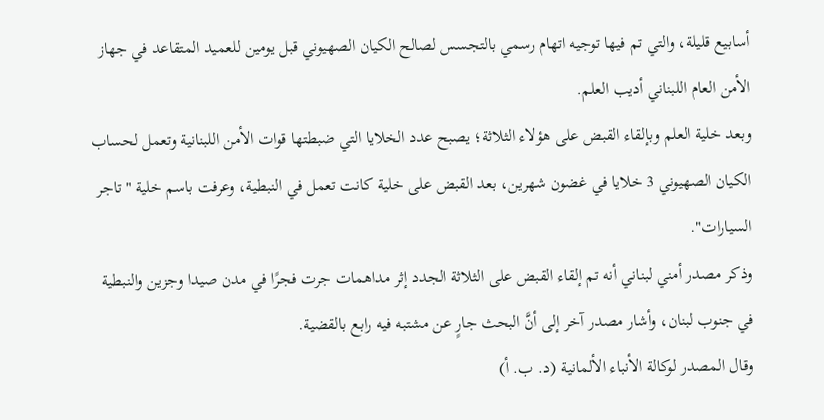أسابيع قليلة، والتي تم فيها توجيه اتهام رسمي بالتجسس لصالح الكيان الصهيوني قبل يومين للعميد المتقاعد في جهاز الأمن العام اللبناني أديب العلم.
وبعد خلية العلم وبإلقاء القبض على هؤلاء الثلاثة؛ يصبح عدد الخلايا التي ضبطتها قوات الأمن اللبنانية وتعمل لحساب الكيان الصهيوني 3 خلايا في غضون شهرين، بعد القبض على خلية كانت تعمل في النبطية، وعرفت باسم خلية "تاجر السيارات".
وذكر مصدر أمني لبناني أنه تم إلقاء القبض على الثلاثة الجدد إثر مداهمات جرت فجرًا في مدن صيدا وجزين والنبطية في جنوب لبنان، وأشار مصدر آخر إلى أنَّ البحث جارٍ عن مشتبه فيه رابع بالقضية.
وقال المصدر لوكالة الأنباء الألمانية (د. ب. أ)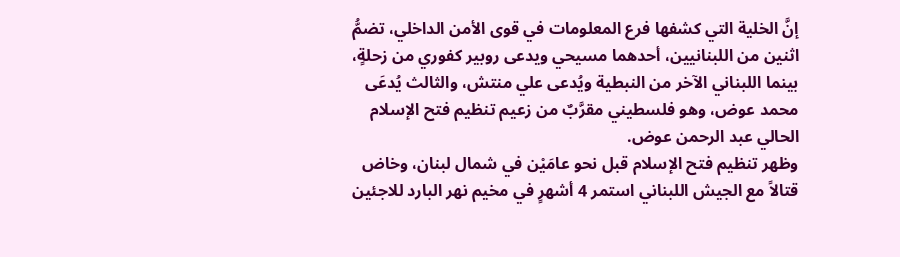إنَّ الخلية التي كشفها فرع المعلومات في قوى الأمن الداخلي، تضمُّ اثنين من اللبنانيين، أحدهما مسيحي ويدعى روبير كفوري من زحلةٍ، بينما اللبناني الآخر من النبطية ويُدعى علي منتش، والثالث يُدعَى محمد عوض، وهو فلسطيني مقرَّبٌ من زعيم تنظيم فتح الإسلام الحالي عبد الرحمن عوض.
وظهر تنظيم فتح الإسلام قبل نحو عامَيْن في شمال لبنان، وخاض قتالاً مع الجيش اللبناني استمر 4 أشهرٍ في مخيم نهر البارد للاجئين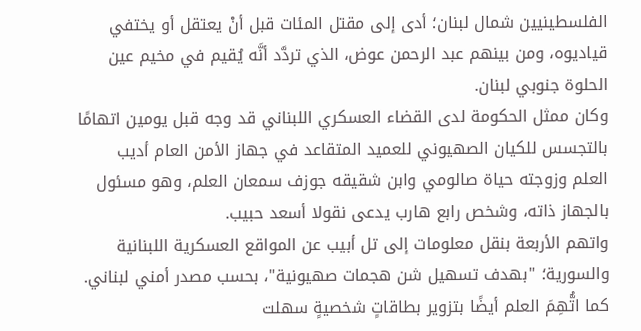الفلسطينيين شمال لبنان؛ أدى إلى مقتل المئات قبل أنْ يعتقل أو يختفي قياديوه، ومن بينهم عبد الرحمن عوض، الذي تردَّد أنَّه يُقيم في مخيم عين الحلوة جنوبي لبنان.
وكان ممثل الحكومة لدى القضاء العسكري اللبناني قد وجه قبل يومين اتهامًا بالتجسس للكيان الصهيوني للعميد المتقاعد في جهاز الأمن العام أديب العلم وزوجته حياة صالومي وابن شقيقه جوزف سمعان العلم، وهو مسئول بالجهاز ذاته، وشخص رابع هارب يدعى نقولا أسعد حبيب.
واتهم الأربعة بنقل معلومات إلى تل أبيب عن المواقع العسكرية اللبنانية والسورية؛ "بهدف تسهيل شن هجمات صهيونية"، بحسب مصدر أمني لبناني. كما اتُّهِمَ العلم أيضًا بتزوير بطاقاتٍ شخصيةٍ سهلت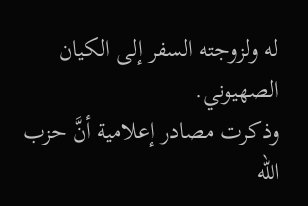له ولزوجته السفر إلى الكيان الصهيوني.
وذكرت مصادر إعلامية أنَّ حزب الله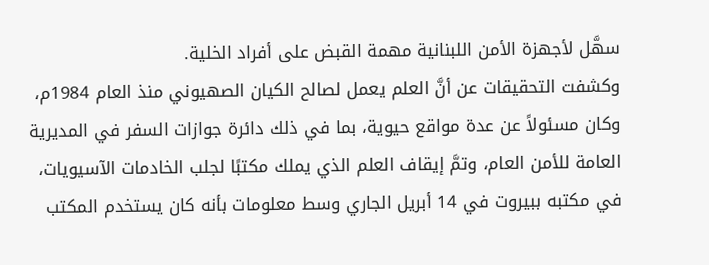سهَّل لأجهزة الأمن اللبنانية مهمة القبض على أفراد الخلية.
وكشفت التحقيقات عن أنَّ العلم يعمل لصالح الكيان الصهيوني منذ العام 1984م، وكان مسئولاً عن عدة مواقع حيوية، بما في ذلك دائرة جوازات السفر في المديرية العامة للأمن العام، وتمَّ إيقاف العلم الذي يملك مكتبًا لجلب الخادمات الآسيويات، في مكتبه ببيروت في 14 أبريل الجاري وسط معلومات بأنه كان يستخدم المكتب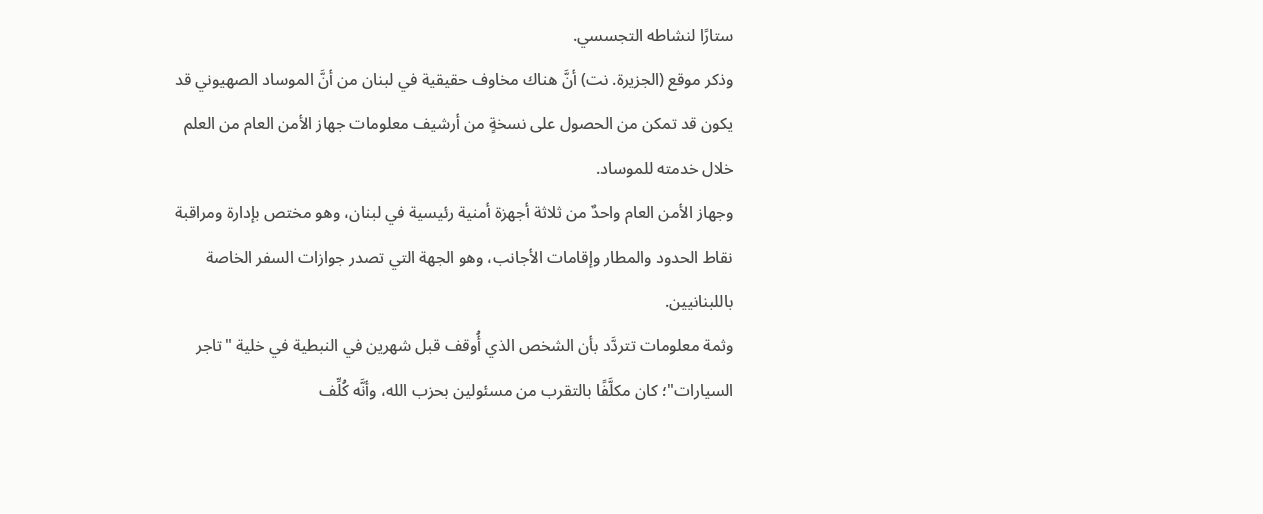ستارًا لنشاطه التجسسي.
وذكر موقع (الجزيرة. نت) أنَّ هناك مخاوف حقيقية في لبنان من أنَّ الموساد الصهيوني قد يكون قد تمكن من الحصول على نسخةٍ من أرشيف معلومات جهاز الأمن العام من العلم خلال خدمته للموساد.
وجهاز الأمن العام واحدٌ من ثلاثة أجهزة أمنية رئيسية في لبنان، وهو مختص بإدارة ومراقبة نقاط الحدود والمطار وإقامات الأجانب، وهو الجهة التي تصدر جوازات السفر الخاصة باللبنانيين.
وثمة معلومات تتردَّد بأن الشخص الذي أُوقف قبل شهرين في النبطية في خلية "تاجر السيارات"؛ كان مكلَّفًا بالتقرب من مسئولين بحزب الله، وأنَّه كُلِّف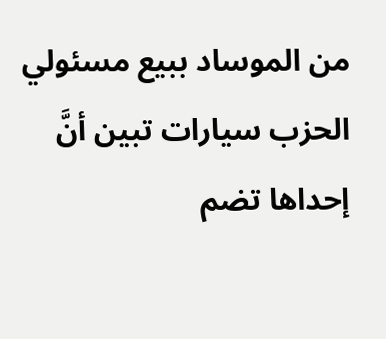من الموساد ببيع مسئولي الحزب سيارات تبين أنَّ إحداها تضم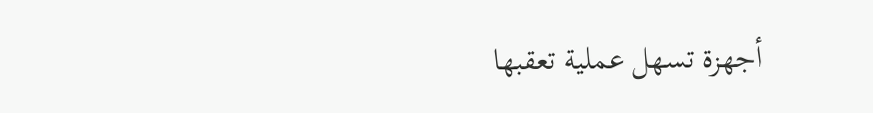أجهزة تسهل عملية تعقبها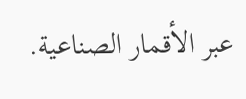عبر الأقمار الصناعية.